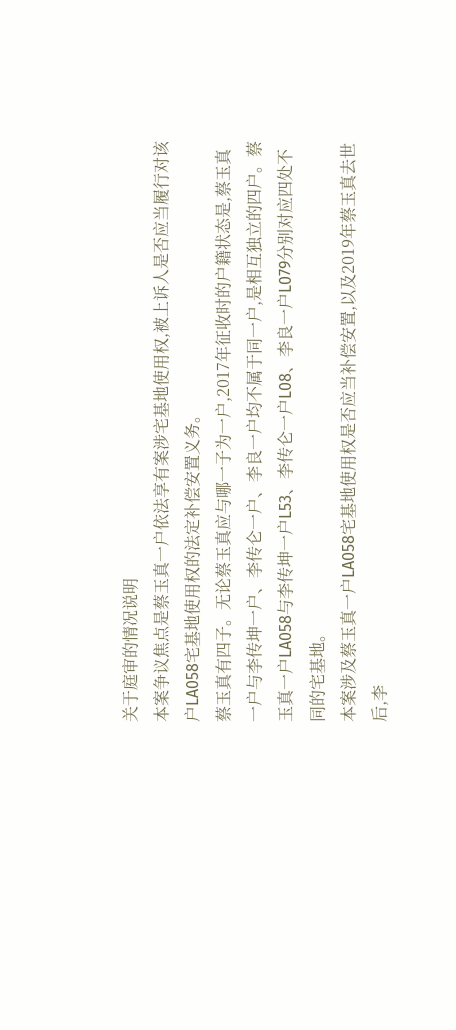关于庭审的情况说明
本案争议焦点是蔡玉真一户依法享有案涉宅基地使用权,被上诉人是否应当履行对该户LA058宅基地使用权的法定补偿安置义务。
蔡玉真有四子。无论蔡玉真应与哪一子为一户,2017年征收时的户籍状态是,蔡玉真一户与李传坤一户、李传仑一户、李良一户均不属于同一户,是相互独立的四户。蔡玉真一户LA058与李传坤一户L53、李传仑一户L08、李良一户L079分别对应四处不同的宅基地。
本案涉及蔡玉真一户LA058宅基地使用权是否应当补偿安置,以及2019年蔡玉真去世后,李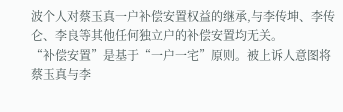波个人对蔡玉真一户补偿安置权益的继承,与李传坤、李传仑、李良等其他任何独立户的补偿安置均无关。
“补偿安置”是基于“一户一宅”原则。被上诉人意图将蔡玉真与李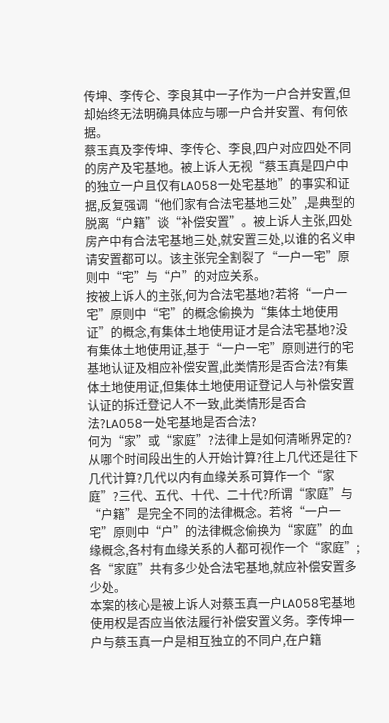传坤、李传仑、李良其中一子作为一户合并安置,但却始终无法明确具体应与哪一户合并安置、有何依据。
蔡玉真及李传坤、李传仑、李良,四户对应四处不同的房产及宅基地。被上诉人无视“蔡玉真是四户中的独立一户且仅有LA058一处宅基地”的事实和证据,反复强调“他们家有合法宅基地三处”,是典型的脱离“户籍”谈“补偿安置”。被上诉人主张,四处房产中有合法宅基地三处,就安置三处,以谁的名义申请安置都可以。该主张完全割裂了“一户一宅”原则中“宅”与“户”的对应关系。
按被上诉人的主张,何为合法宅基地?若将“一户一宅”原则中“宅”的概念偷换为“集体土地使用证”的概念,有集体土地使用证才是合法宅基地?没有集体土地使用证,基于“一户一宅”原则进行的宅基地认证及相应补偿安置,此类情形是否合法?有集体土地使用证,但集体土地使用证登记人与补偿安置认证的拆迁登记人不一致,此类情形是否合法?LA058一处宅基地是否合法?
何为“家”或“家庭”?法律上是如何清晰界定的?从哪个时间段出生的人开始计算?往上几代还是往下几代计算?几代以内有血缘关系可算作一个“家庭”?三代、五代、十代、二十代?所谓“家庭”与“户籍”是完全不同的法律概念。若将“一户一宅”原则中“户”的法律概念偷换为“家庭”的血缘概念,各村有血缘关系的人都可视作一个“家庭”;各“家庭”共有多少处合法宅基地,就应补偿安置多少处。
本案的核心是被上诉人对蔡玉真一户LA058宅基地使用权是否应当依法履行补偿安置义务。李传坤一户与蔡玉真一户是相互独立的不同户,在户籍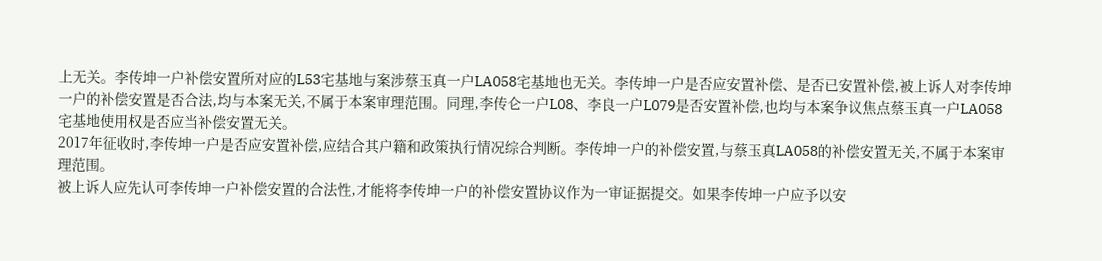上无关。李传坤一户补偿安置所对应的L53宅基地与案涉蔡玉真一户LA058宅基地也无关。李传坤一户是否应安置补偿、是否已安置补偿,被上诉人对李传坤一户的补偿安置是否合法,均与本案无关,不属于本案审理范围。同理,李传仑一户L08、李良一户L079是否安置补偿,也均与本案争议焦点蔡玉真一户LA058宅基地使用权是否应当补偿安置无关。
2017年征收时,李传坤一户是否应安置补偿,应结合其户籍和政策执行情况综合判断。李传坤一户的补偿安置,与蔡玉真LA058的补偿安置无关,不属于本案审理范围。
被上诉人应先认可李传坤一户补偿安置的合法性,才能将李传坤一户的补偿安置协议作为一审证据提交。如果李传坤一户应予以安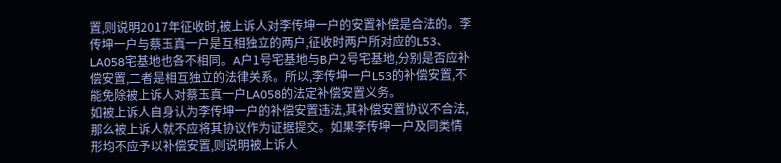置,则说明2017年征收时,被上诉人对李传坤一户的安置补偿是合法的。李传坤一户与蔡玉真一户是互相独立的两户,征收时两户所对应的L53、LA058宅基地也各不相同。A户1号宅基地与B户2号宅基地,分别是否应补偿安置,二者是相互独立的法律关系。所以,李传坤一户L53的补偿安置,不能免除被上诉人对蔡玉真一户LA058的法定补偿安置义务。
如被上诉人自身认为李传坤一户的补偿安置违法,其补偿安置协议不合法,那么被上诉人就不应将其协议作为证据提交。如果李传坤一户及同类情形均不应予以补偿安置,则说明被上诉人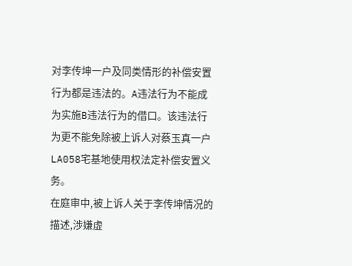对李传坤一户及同类情形的补偿安置行为都是违法的。A违法行为不能成为实施B违法行为的借口。该违法行为更不能免除被上诉人对蔡玉真一户LA058宅基地使用权法定补偿安置义务。
在庭审中,被上诉人关于李传坤情况的描述,涉嫌虚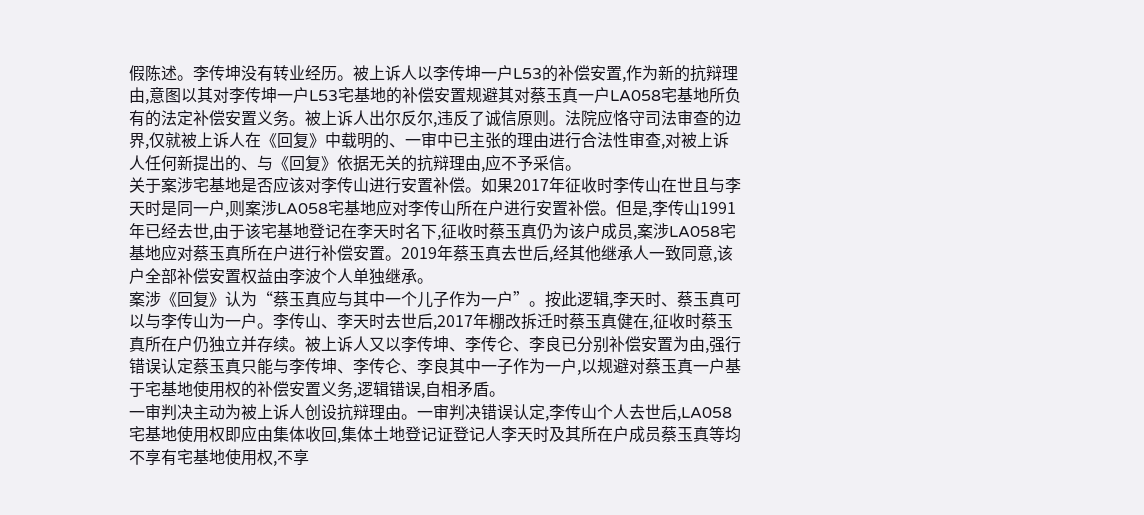假陈述。李传坤没有转业经历。被上诉人以李传坤一户L53的补偿安置,作为新的抗辩理由,意图以其对李传坤一户L53宅基地的补偿安置规避其对蔡玉真一户LA058宅基地所负有的法定补偿安置义务。被上诉人出尔反尔,违反了诚信原则。法院应恪守司法审查的边界,仅就被上诉人在《回复》中载明的、一审中已主张的理由进行合法性审查,对被上诉人任何新提出的、与《回复》依据无关的抗辩理由,应不予采信。
关于案涉宅基地是否应该对李传山进行安置补偿。如果2017年征收时李传山在世且与李天时是同一户,则案涉LA058宅基地应对李传山所在户进行安置补偿。但是,李传山1991年已经去世,由于该宅基地登记在李天时名下,征收时蔡玉真仍为该户成员,案涉LA058宅基地应对蔡玉真所在户进行补偿安置。2019年蔡玉真去世后,经其他继承人一致同意,该户全部补偿安置权益由李波个人单独继承。
案涉《回复》认为“蔡玉真应与其中一个儿子作为一户”。按此逻辑,李天时、蔡玉真可以与李传山为一户。李传山、李天时去世后,2017年棚改拆迁时蔡玉真健在,征收时蔡玉真所在户仍独立并存续。被上诉人又以李传坤、李传仑、李良已分别补偿安置为由,强行错误认定蔡玉真只能与李传坤、李传仑、李良其中一子作为一户,以规避对蔡玉真一户基于宅基地使用权的补偿安置义务,逻辑错误,自相矛盾。
一审判决主动为被上诉人创设抗辩理由。一审判决错误认定,李传山个人去世后,LA058宅基地使用权即应由集体收回,集体土地登记证登记人李天时及其所在户成员蔡玉真等均不享有宅基地使用权,不享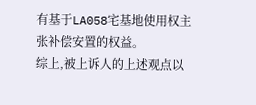有基于LA058宅基地使用权主张补偿安置的权益。
综上,被上诉人的上述观点以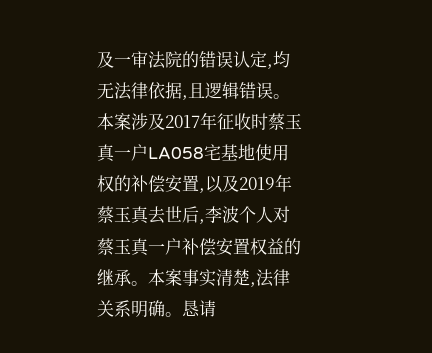及一审法院的错误认定,均无法律依据,且逻辑错误。本案涉及2017年征收时蔡玉真一户LA058宅基地使用权的补偿安置,以及2019年蔡玉真去世后,李波个人对蔡玉真一户补偿安置权益的继承。本案事实清楚,法律关系明确。恳请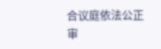合议庭依法公正审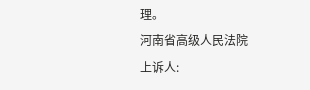理。
河南省高级人民法院
上诉人: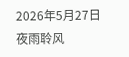2026年5月27日
夜雨聆风